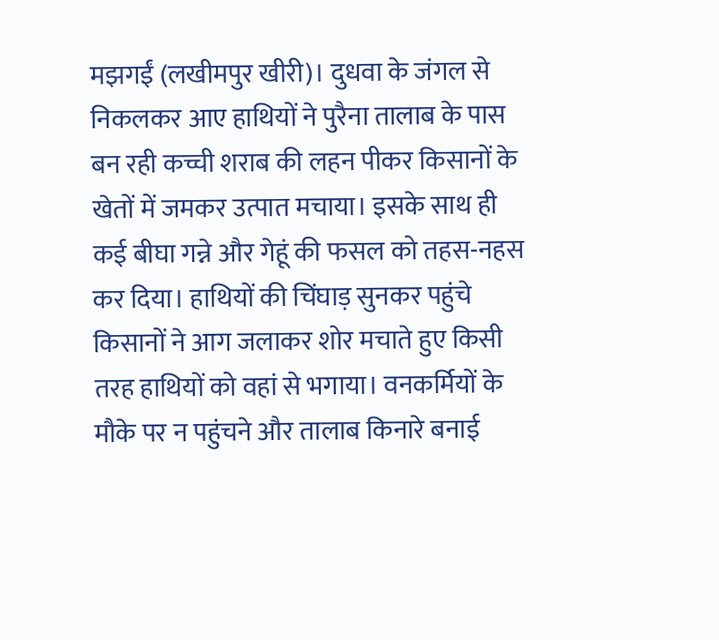मझगईं (लखीमपुर खीरी)। दुधवा के जंगल से निकलकर आए हाथियों ने पुरैना तालाब के पास बन रही कच्ची शराब की लहन पीकर किसानों के खेतों में जमकर उत्पात मचाया। इसके साथ ही कई बीघा गन्ने और गेहूं की फसल को तहस-नहस कर दिया। हाथियों की चिंघाड़ सुनकर पहुंचे किसानों ने आग जलाकर शोर मचाते हुए किसी तरह हाथियों को वहां से भगाया। वनकर्मियों के मौके पर न पहुंचने और तालाब किनारे बनाई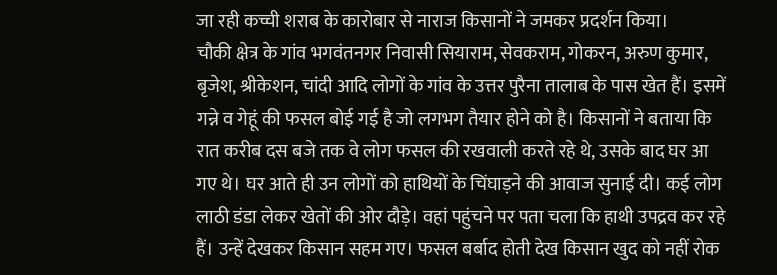जा रही कच्ची शराब के कारोबार से नाराज किसानों ने जमकर प्रदर्शन किया।
चौकी क्षेत्र के गांव भगवंतनगर निवासी सियाराम, सेवकराम, गोकरन, अरुण कुमार, बृजेश, श्रीकेशन, चांदी आदि लोगों के गांव के उत्तर पुरैना तालाब के पास खेत हैं। इसमें गन्ने व गेहूं की फसल बोई गई है जो लगभग तैयार होने को है। किसानों ने बताया कि रात करीब दस बजे तक वे लोग फसल की रखवाली करते रहे थे, उसके बाद घर आ गए थे। घर आते ही उन लोगों को हाथियों के चिंघाड़ने की आवाज सुनाई दी। कई लोग लाठी डंडा लेकर खेतों की ओर दौड़े। वहां पहुंचने पर पता चला कि हाथी उपद्रव कर रहे हैं। उन्हें देखकर किसान सहम गए। फसल बर्बाद होती देख किसान खुद को नहीं रोक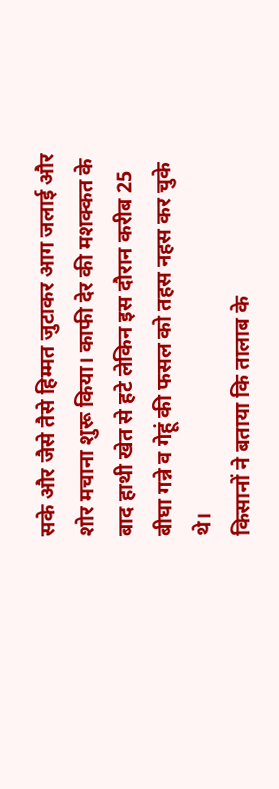सके और जैसे तैसे हिम्मत जुटाकर आग जलाई और शोर मचाना शुरू किया। काफी देर की मशक्कत के बाद हाथी खेत से हटे लेकिन इस दौरान करीब 25 बीघा गन्ने व गेहूं की फसल को तहस नहस कर चुके थे।
किसानों ने बताया कि तालाब के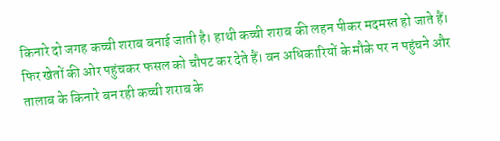किनारे दो जगह कच्ची शराब बनाई जाती है। हाथी कच्ची शराब की लहन पीकर मदमस्त हो जाते हैं। फिर खेतों की ओर पहुंचकर फसल को चौपट कर देते हैं। वन अधिकारियों के मौके पर न पहुंचने और तालाब के किनारे बन रही कच्ची शराब के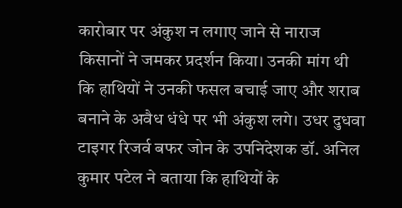कारोबार पर अंकुश न लगाए जाने से नाराज किसानों ने जमकर प्रदर्शन किया। उनकी मांग थी कि हाथियों ने उनकी फसल बचाई जाए और शराब बनाने के अवैध धंधे पर भी अंकुश लगे। उधर दुधवा टाइगर रिजर्व बफर जोन के उपनिदेशक डॉ. अनिल कुमार पटेल ने बताया कि हाथियों के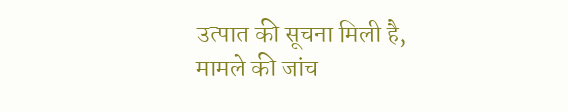उत्पात की सूचना मिली है, मामले की जांच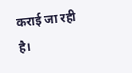कराई जा रही है।